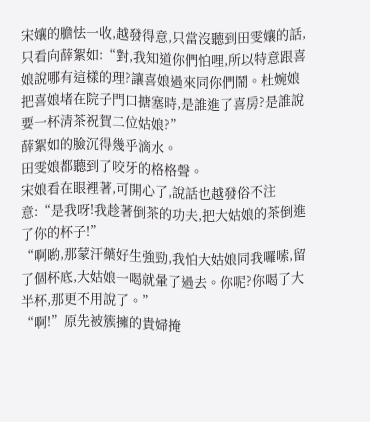宋孃的膽怯一收,越發得意,只當沒聽到田雯孃的話,只看向薛絮如:“對,我知道你們怕哩,所以特意跟喜娘說哪有這樣的理?讓喜娘過來同你們鬧。杜婉娘把喜娘堵在院子門口搪塞時,是誰進了喜房?是誰說要一杯清茶祝賀二位姑娘?”
薛絮如的臉沉得幾乎滴水。
田雯娘都聽到了咬牙的格格聲。
宋娘看在眼裡著,可開心了,說話也越發俗不注意:“是我呀!我趁著倒茶的功夫,把大姑娘的茶倒進了你的杯子!”
“啊喲,那蒙汗藥好生強勁,我怕大姑娘同我囉嗦,留了個杯底,大姑娘一喝就暈了過去。你呢?你喝了大半杯,那更不用說了。”
“啊!”原先被簇擁的貴婦掩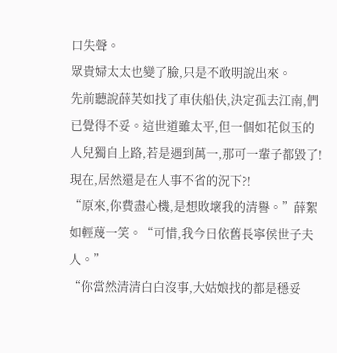口失聲。
眾貴婦太太也變了臉,只是不敢明說出來。
先前聽說薛芙如找了車伕船伕,決定孤去江南,們已覺得不妥。這世道雖太平,但一個如花似玉的人兒獨自上路,若是遇到萬一,那可一輩子都毀了!
現在,居然還是在人事不省的況下?!
“原來,你費盡心機,是想敗壞我的清譽。”薛絮如輕蔑一笑。“可惜,我今日依舊長寧侯世子夫人。”
“你當然清清白白沒事,大姑娘找的都是穩妥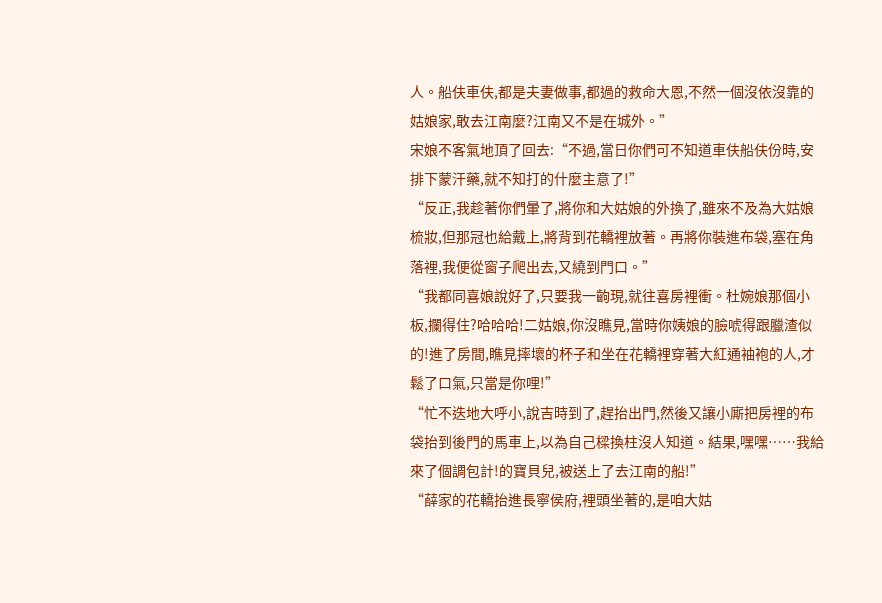人。船伕車伕,都是夫妻做事,都過的救命大恩,不然一個沒依沒靠的姑娘家,敢去江南麼?江南又不是在城外。”
宋娘不客氣地頂了回去:“不過,當日你們可不知道車伕船伕份時,安排下蒙汗藥,就不知打的什麼主意了!”
“反正,我趁著你們暈了,將你和大姑娘的外換了,雖來不及為大姑娘梳妝,但那冠也給戴上,將背到花轎裡放著。再將你裝進布袋,塞在角落裡,我便從窗子爬出去,又繞到門口。”
“我都同喜娘說好了,只要我一齣現,就往喜房裡衝。杜婉娘那個小板,攔得住?哈哈哈!二姑娘,你沒瞧見,當時你姨娘的臉唬得跟臘渣似的!進了房間,瞧見摔壞的杯子和坐在花轎裡穿著大紅通袖袍的人,才鬆了口氣,只當是你哩!”
“忙不迭地大呼小,說吉時到了,趕抬出門,然後又讓小廝把房裡的布袋抬到後門的馬車上,以為自己樑換柱沒人知道。結果,嘿嘿……我給來了個調包計!的寶貝兒,被送上了去江南的船!”
“薛家的花轎抬進長寧侯府,裡頭坐著的,是咱大姑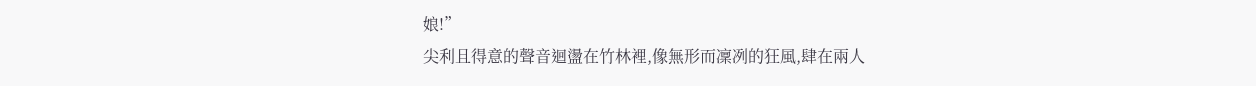娘!”
尖利且得意的聲音迴盪在竹林裡,像無形而凜冽的狂風,肆在兩人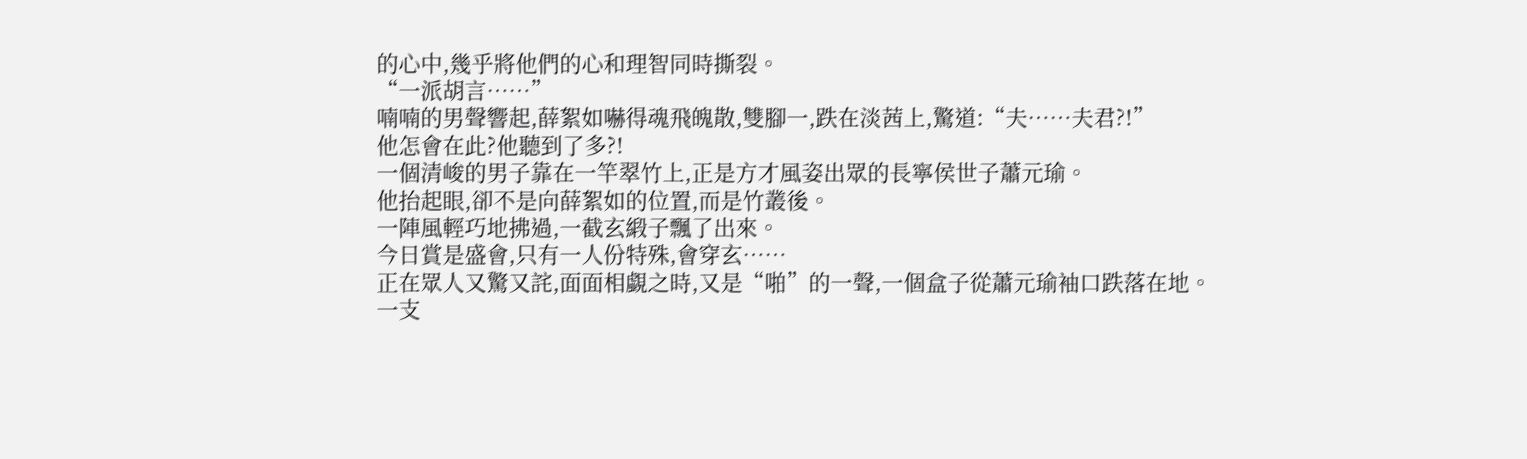的心中,幾乎將他們的心和理智同時撕裂。
“一派胡言……”
喃喃的男聲響起,薛絮如嚇得魂飛魄散,雙腳一,跌在淡茜上,驚道:“夫……夫君?!”
他怎會在此?他聽到了多?!
一個清峻的男子靠在一竿翠竹上,正是方才風姿出眾的長寧侯世子蕭元瑜。
他抬起眼,卻不是向薛絮如的位置,而是竹叢後。
一陣風輕巧地拂過,一截玄緞子飄了出來。
今日賞是盛會,只有一人份特殊,會穿玄……
正在眾人又驚又詫,面面相覷之時,又是“啪”的一聲,一個盒子從蕭元瑜袖口跌落在地。
一支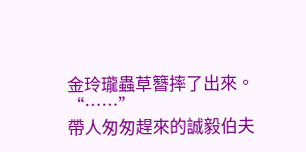金玲瓏蟲草簪摔了出來。
“……”
帶人匆匆趕來的誠毅伯夫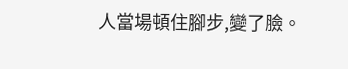人當場頓住腳步,變了臉。